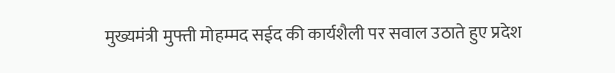मुख्यमंत्री मुफ्ती मोहम्मद सईद की कार्यशैली पर सवाल उठाते हुए प्रदेश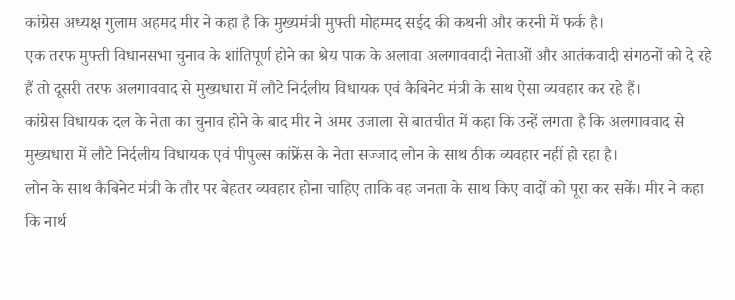कांग्रेस अध्यक्ष गुलाम अहमद मीर ने कहा है कि मुख्यमंत्री मुफ्ती मोहम्मद सईद की कथनी और करनी में फर्क है।
एक तरफ मुफ्ती विधानसभा चुनाव के शांतिपूर्ण होने का श्रेय पाक के अलावा अलगाववादी नेताओं और आतंकवादी संगठनों को दे रहे हैं तो दूसरी तरफ अलगाववाद से मुख्यधारा में लौटे निर्दलीय विधायक एवं कैबिनेट मंत्री के साथ ऐसा व्यवहार कर रहे हैं।
कांग्रेस विधायक दल के नेता का चुनाव होने के बाद मीर ने अमर उजाला से बातचीत में कहा कि उन्हें लगता है कि अलगाववाद से मुख्यधारा में लौटे निर्दलीय विधायक एवं पीपुल्स कांफ्रेंस के नेता सज्जाद लोन के साथ ठीक व्यवहार नहीं हो रहा है।
लोन के साथ कैबिनेट मंत्री के तौर पर बेहतर व्यवहार होना चाहिए ताकि वह जनता के साथ किए वादों को पूरा कर सकें। मीर ने कहा कि नार्थ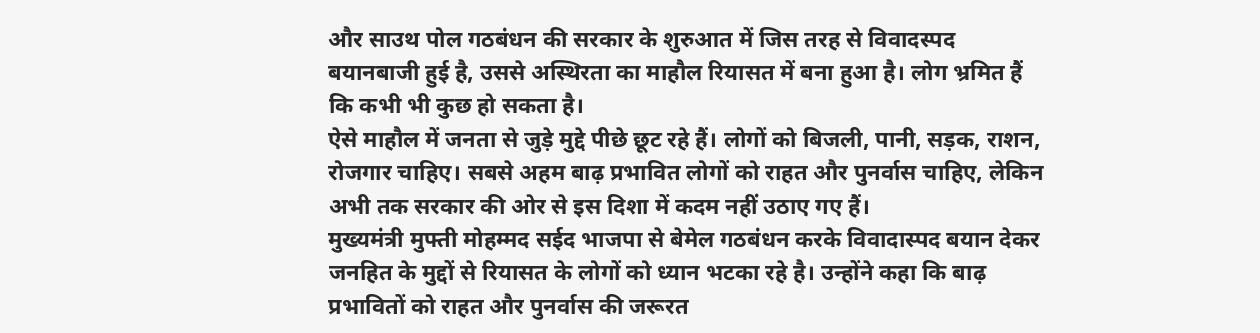और साउथ पोल गठबंधन की सरकार के शुरुआत में जिस तरह से विवादस्पद बयानबाजी हुई है, उससे अस्थिरता का माहौल रियासत में बना हुआ है। लोग भ्रमित हैं कि कभी भी कुछ हो सकता है।
ऐसे माहौल में जनता से जुड़े मुद्दे पीछे छूट रहे हैं। लोगों को बिजली, पानी, सड़क, राशन, रोजगार चाहिए। सबसे अहम बाढ़ प्रभावित लोगों को राहत और पुनर्वास चाहिए, लेकिन अभी तक सरकार की ओर से इस दिशा में कदम नहीं उठाए गए हैं।
मुख्यमंत्री मुफ्ती मोहम्मद सईद भाजपा से बेमेल गठबंधन करके विवादास्पद बयान देकर जनहित के मुद्दों से रियासत के लोगों को ध्यान भटका रहे है। उन्होंने कहा कि बाढ़ प्रभावितों को राहत और पुनर्वास की जरूरत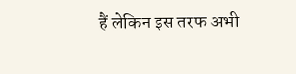हैं लेकिन इस तरफ अभी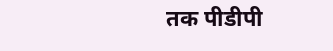तक पीडीपी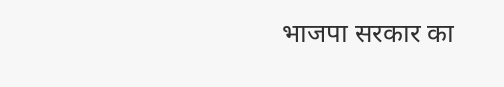भाजपा सरकार का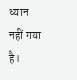ध्यान नहीं गया है।